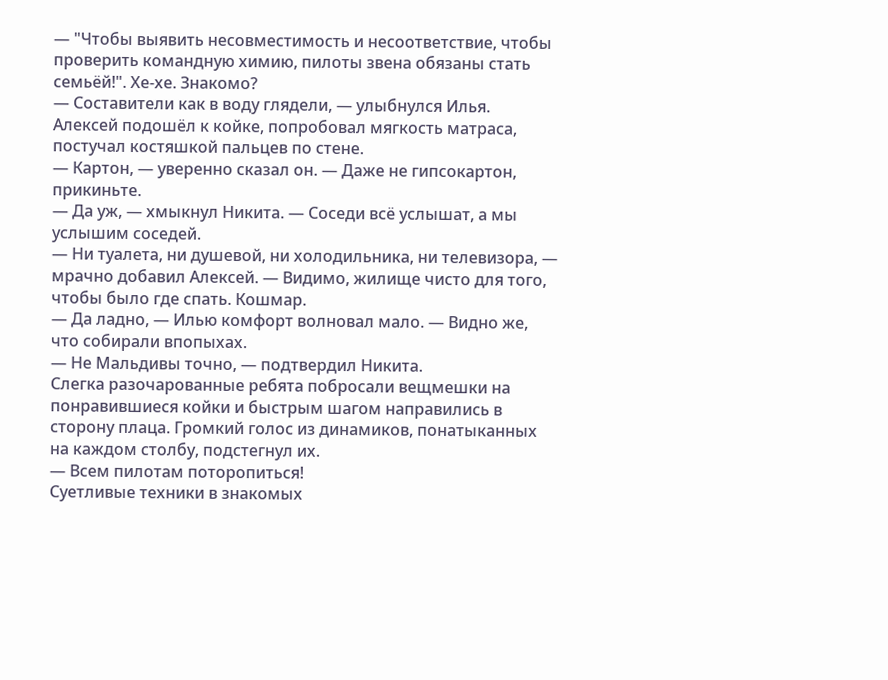— "Чтобы выявить несовместимость и несоответствие, чтобы проверить командную химию, пилоты звена обязаны стать семьёй!". Хе-хе. Знакомо?
— Составители как в воду глядели, — улыбнулся Илья.
Алексей подошёл к койке, попробовал мягкость матраса, постучал костяшкой пальцев по стене.
— Картон, — уверенно сказал он. — Даже не гипсокартон, прикиньте.
— Да уж, — хмыкнул Никита. — Соседи всё услышат, а мы услышим соседей.
— Ни туалета, ни душевой, ни холодильника, ни телевизора, — мрачно добавил Алексей. — Видимо, жилище чисто для того, чтобы было где спать. Кошмар.
— Да ладно, — Илью комфорт волновал мало. — Видно же, что собирали впопыхах.
— Не Мальдивы точно, — подтвердил Никита.
Слегка разочарованные ребята побросали вещмешки на понравившиеся койки и быстрым шагом направились в сторону плаца. Громкий голос из динамиков, понатыканных на каждом столбу, подстегнул их.
— Всем пилотам поторопиться!
Суетливые техники в знакомых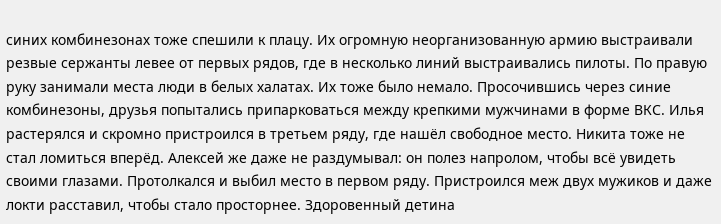синих комбинезонах тоже спешили к плацу. Их огромную неорганизованную армию выстраивали резвые сержанты левее от первых рядов, где в несколько линий выстраивались пилоты. По правую руку занимали места люди в белых халатах. Их тоже было немало. Просочившись через синие комбинезоны, друзья попытались припарковаться между крепкими мужчинами в форме ВКС. Илья растерялся и скромно пристроился в третьем ряду, где нашёл свободное место. Никита тоже не стал ломиться вперёд. Алексей же даже не раздумывал: он полез напролом, чтобы всё увидеть своими глазами. Протолкался и выбил место в первом ряду. Пристроился меж двух мужиков и даже локти расставил, чтобы стало просторнее. Здоровенный детина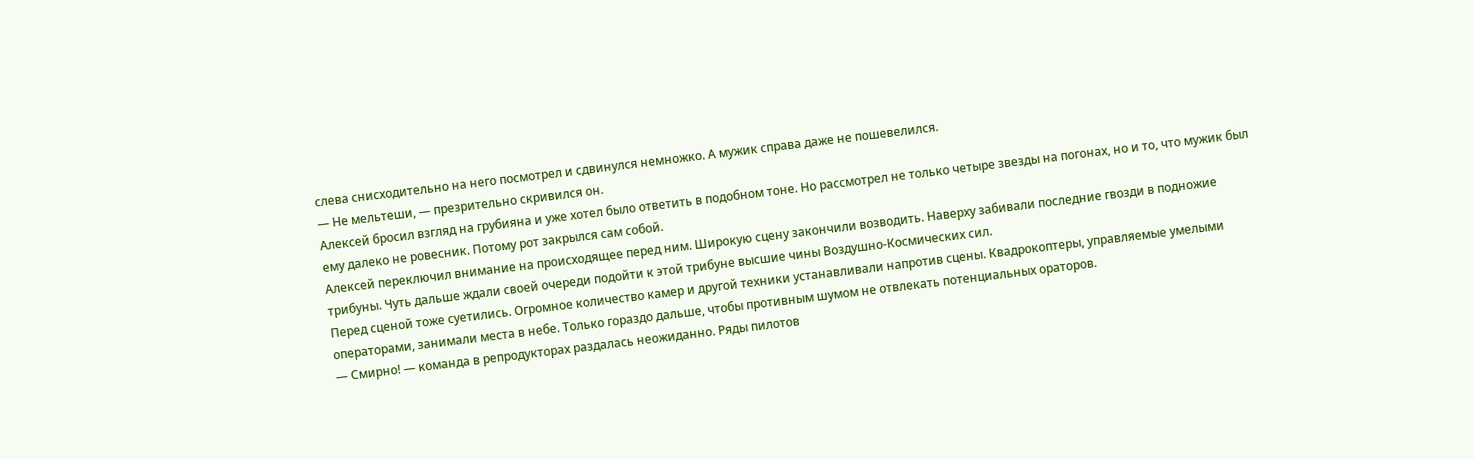слева снисходительно на него посмотрел и сдвинулся немножко. А мужик справа даже не пошевелился.
— Не мельтеши, — презрительно скривился он.
Алексей бросил взгляд на грубияна и уже хотел было ответить в подобном тоне. Но рассмотрел не только четыре звезды на погонах, но и то, что мужик был ему далеко не ровесник. Потому рот закрылся сам собой.
Алексей переключил внимание на происходящее перед ним. Широкую сцену закончили возводить. Наверху забивали последние гвозди в подножие трибуны. Чуть дальше ждали своей очереди подойти к этой трибуне высшие чины Воздушно-Космических сил.
Перед сценой тоже суетились. Огромное количество камер и другой техники устанавливали напротив сцены. Квадрокоптеры, управляемые умелыми операторами, занимали места в небе. Только гораздо дальше, чтобы противным шумом не отвлекать потенциальных ораторов.
— Смирно! — команда в репродукторах раздалась неожиданно. Ряды пилотов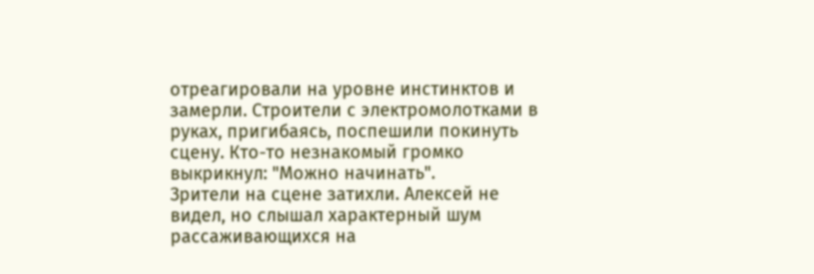отреагировали на уровне инстинктов и замерли. Строители с электромолотками в руках, пригибаясь, поспешили покинуть сцену. Кто-то незнакомый громко выкрикнул: "Можно начинать".
Зрители на сцене затихли. Алексей не видел, но слышал характерный шум рассаживающихся на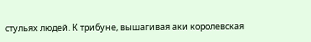стульях людей. К трибуне, вышагивая аки королевская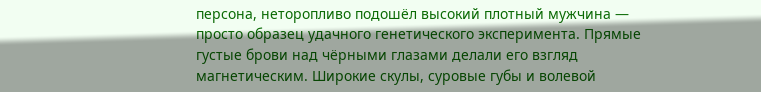персона, неторопливо подошёл высокий плотный мужчина — просто образец удачного генетического эксперимента. Прямые густые брови над чёрными глазами делали его взгляд магнетическим. Широкие скулы, суровые губы и волевой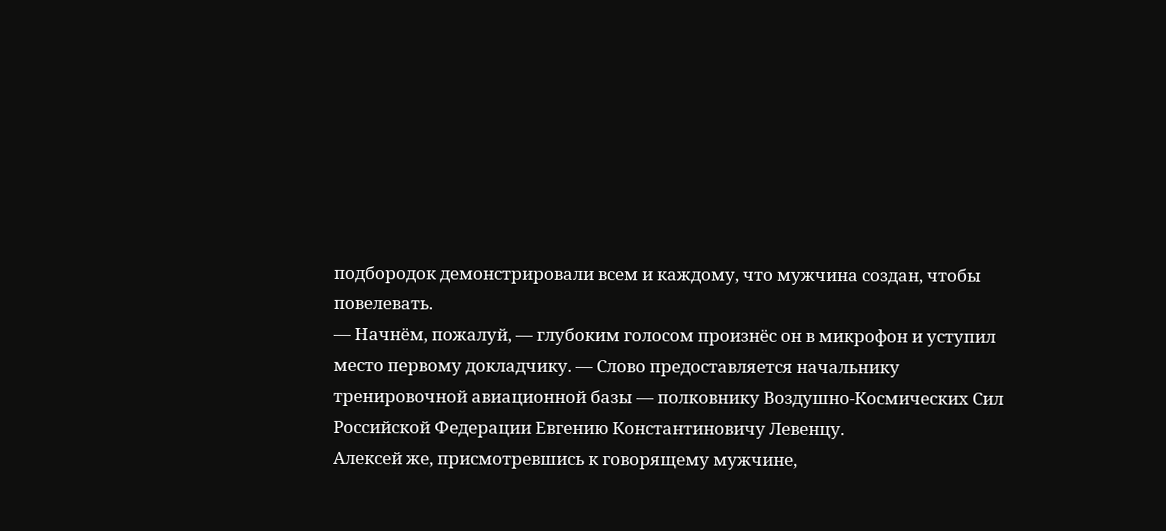подбородок демонстрировали всем и каждому, что мужчина создан, чтобы повелевать.
— Начнём, пожалуй, — глубоким голосом произнёс он в микрофон и уступил место первому докладчику. — Слово предоставляется начальнику тренировочной авиационной базы — полковнику Воздушно-Космических Сил Российской Федерации Евгению Константиновичу Левенцу.
Алексей же, присмотревшись к говорящему мужчине,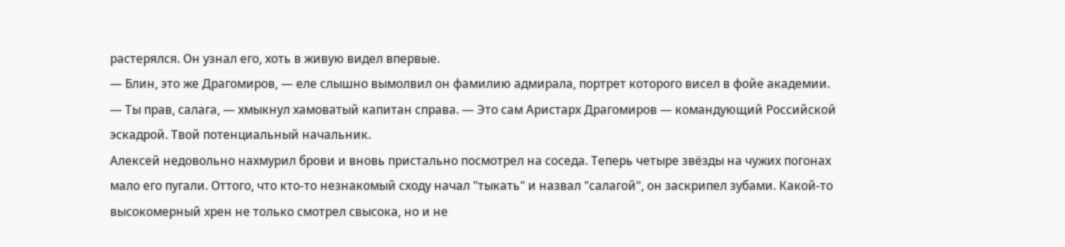растерялся. Он узнал его, хоть в живую видел впервые.
— Блин, это же Драгомиров, — еле слышно вымолвил он фамилию адмирала, портрет которого висел в фойе академии.
— Ты прав, салага, — хмыкнул хамоватый капитан справа. — Это сам Аристарх Драгомиров — командующий Российской эскадрой. Твой потенциальный начальник.
Алексей недовольно нахмурил брови и вновь пристально посмотрел на соседа. Теперь четыре звёзды на чужих погонах мало его пугали. Оттого, что кто-то незнакомый сходу начал "тыкать" и назвал "салагой", он заскрипел зубами. Какой-то высокомерный хрен не только смотрел свысока, но и не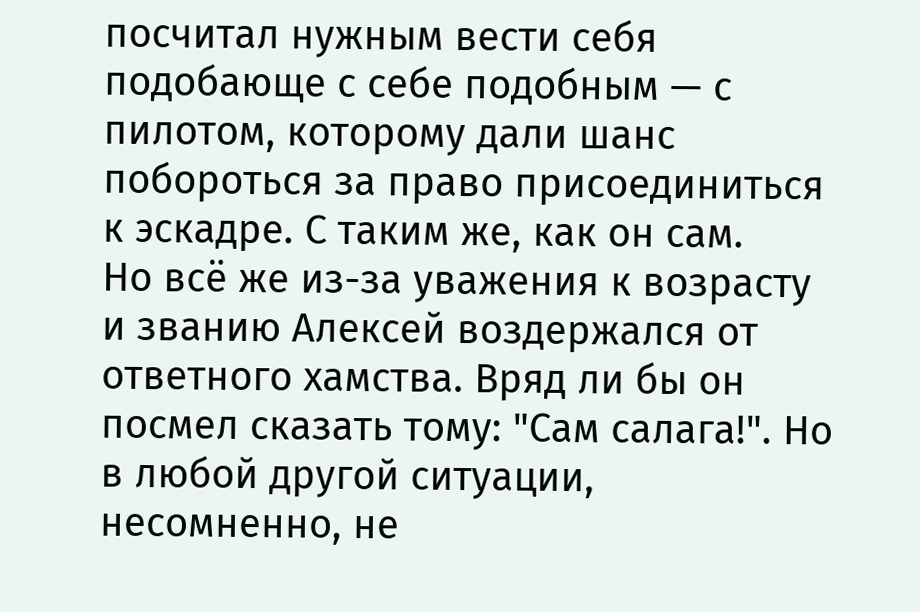посчитал нужным вести себя подобающе с себе подобным — с пилотом, которому дали шанс побороться за право присоединиться к эскадре. С таким же, как он сам.
Но всё же из-за уважения к возрасту и званию Алексей воздержался от ответного хамства. Вряд ли бы он посмел сказать тому: "Сам салага!". Но в любой другой ситуации, несомненно, не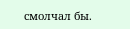смолчал бы.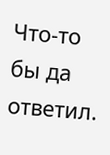Что-то бы да ответил.